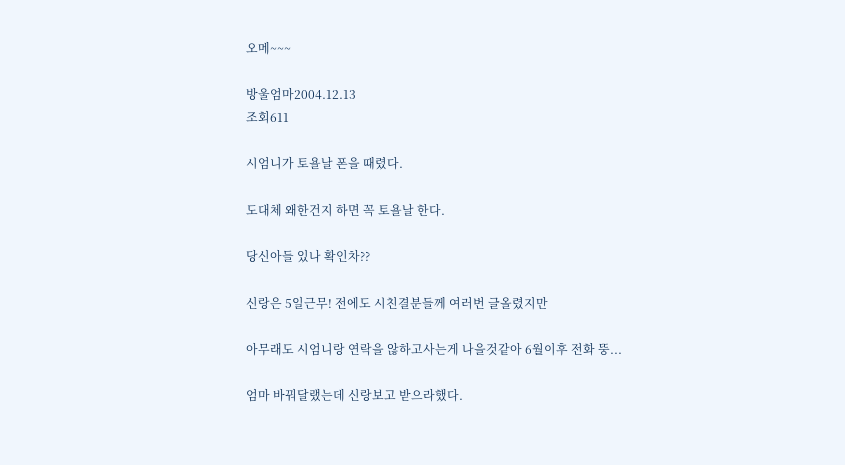오메~~~

방울엄마2004.12.13
조회611

시엄니가 토욜날 폰을 때렸다.

도대체 왜한건지 하면 꼭 토욜날 한다.

당신아들 있나 확인차??

신랑은 5일근무! 전에도 시친결분들께 여러번 글올렸지만

아무래도 시엄니랑 연락을 않하고사는게 나을것같아 6월이후 전화 뚱...

엄마 바꿔달랬는데 신랑보고 받으라했다.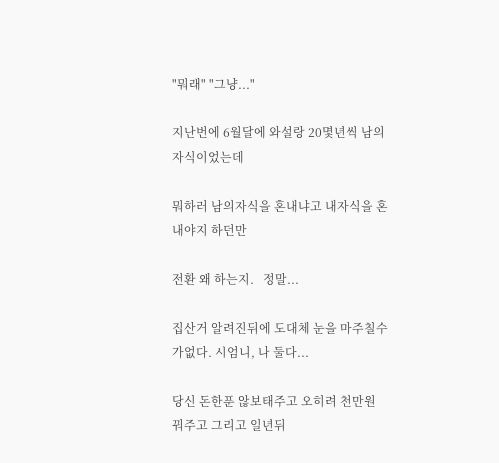"뭐래" "그냥..."

지난번에 6월달에 와설랑 20몇년씩 남의자식이었는데

뭐하러 남의자식을 혼내냐고 내자식을 혼내야지 하던만

전환 왜 하는지.   정말...

집산거 알려진뒤에 도대체 눈을 마주칠수가없다. 시엄니, 나 둘다...

당신 돈한푼 않보태주고 오히려 천만원 꿔주고 그리고 일년뒤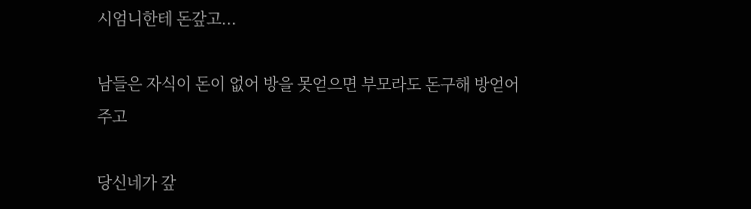시엄니한테 돈갚고...

남들은 자식이 돈이 없어 방을 못얻으면 부모라도 돈구해 방얻어주고

당신네가 갚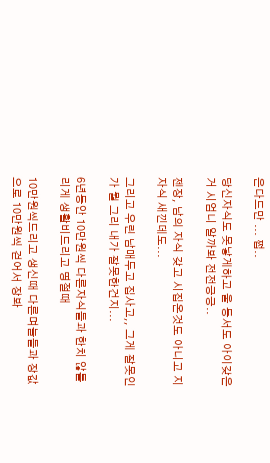은다드만 ... 쩝..

당신자식도 못낳게하고 울 동서도 아이갖은거 시엄니 알까봐 전전긍긍..

젠장, 남의 자식 갖고 시집온것도 아니고 지자식 새낀데도...

그리고 우린 남매두고 집사고,, 그게 잘못인가 뭘 그리 내가 잘못한건지...

6년동안 10만원씩 다른자식들과 한치 않틀리게 생활비드리고 명절때

10만원씩드리고 생신때 다른며늘들과 장값으로 10만원씩 걷어서 장봐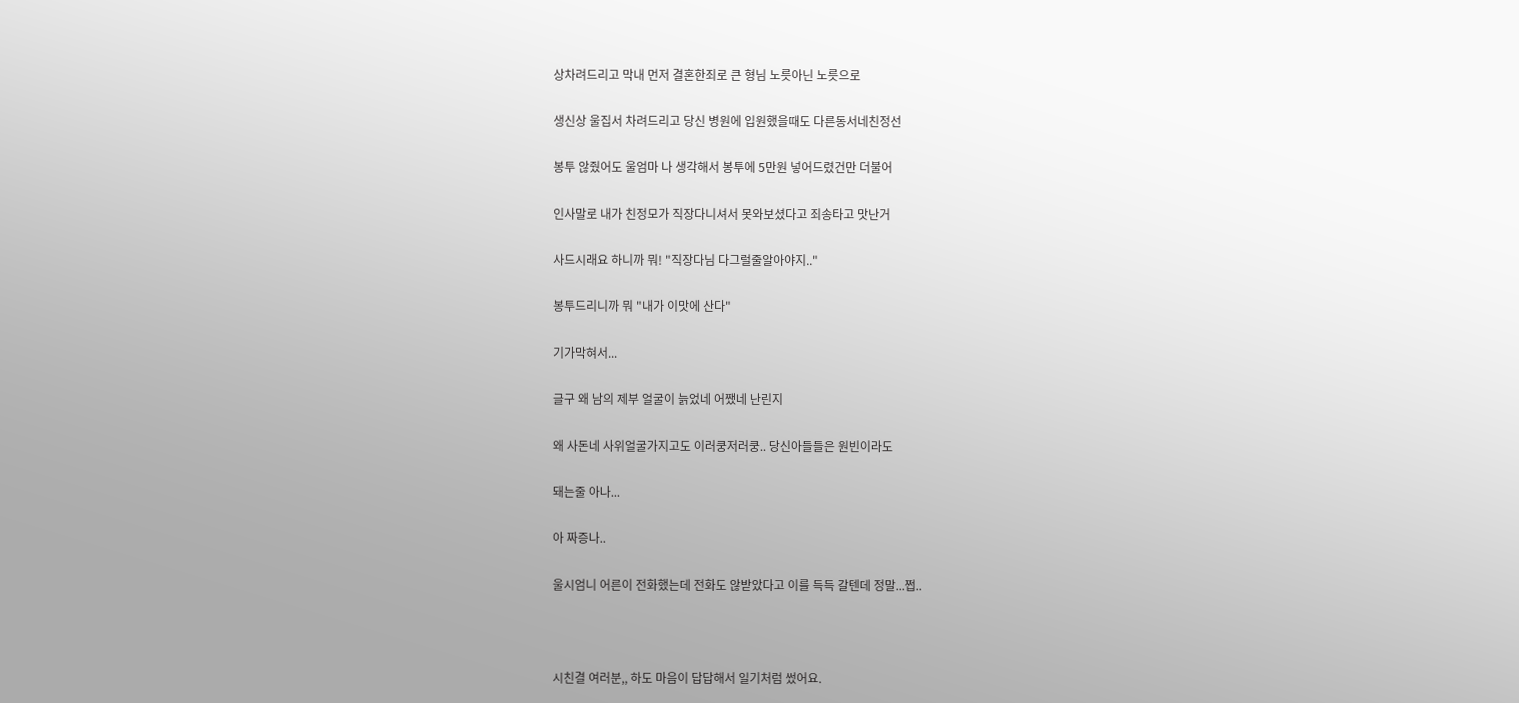상차려드리고 막내 먼저 결혼한죄로 큰 형님 노릇아닌 노릇으로

생신상 울집서 차려드리고 당신 병원에 입원했을때도 다른동서네친정선

봉투 않줬어도 울엄마 나 생각해서 봉투에 5만원 넣어드렸건만 더불어

인사말로 내가 친정모가 직장다니셔서 못와보셨다고 죄송타고 맛난거

사드시래요 하니까 뭐! "직장다님 다그럴줄알아야지.."

봉투드리니까 뭐 "내가 이맛에 산다"

기가막혀서...

글구 왜 남의 제부 얼굴이 늙었네 어쨌네 난린지

왜 사돈네 사위얼굴가지고도 이러쿵저러쿵.. 당신아들들은 원빈이라도

돼는줄 아나...

아 짜증나..

울시엄니 어른이 전화했는데 전화도 않받았다고 이를 득득 갈텐데 정말...쩝..



시친결 여러분,, 하도 마음이 답답해서 일기처럼 썼어요.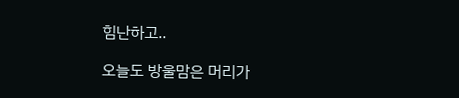힘난하고..

오늘도 방울맘은 머리가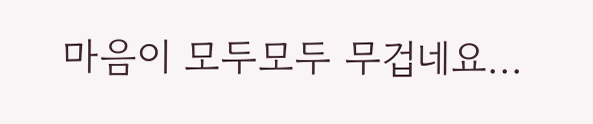마음이 모두모두 무겁네요...